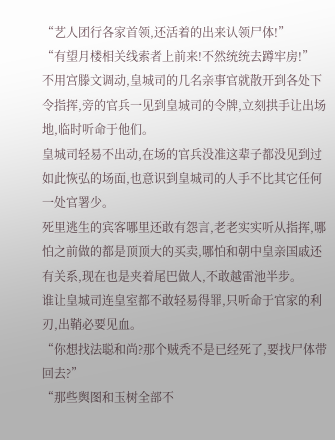“艺人团行各家首领,还活着的出来认领尸体!”
“有望月楼相关线索者上前来!不然统统去蹲牢房!”
不用宫滕文调动,皇城司的几名亲事官就散开到各处下令指挥,旁的官兵一见到皇城司的令牌,立刻拱手让出场地,临时听命于他们。
皇城司轻易不出动,在场的官兵没准这辈子都没见到过如此恢弘的场面,也意识到皇城司的人手不比其它任何一处官署少。
死里逃生的宾客哪里还敢有怨言,老老实实听从指挥,哪怕之前做的都是顶顶大的买卖,哪怕和朝中皇亲国戚还有关系,现在也是夹着尾巴做人,不敢越雷池半步。
谁让皇城司连皇室都不敢轻易得罪,只听命于官家的利刃,出鞘必要见血。
“你想找法聪和尚?那个贼秃不是已经死了,要找尸体带回去?”
“那些舆图和玉树全部不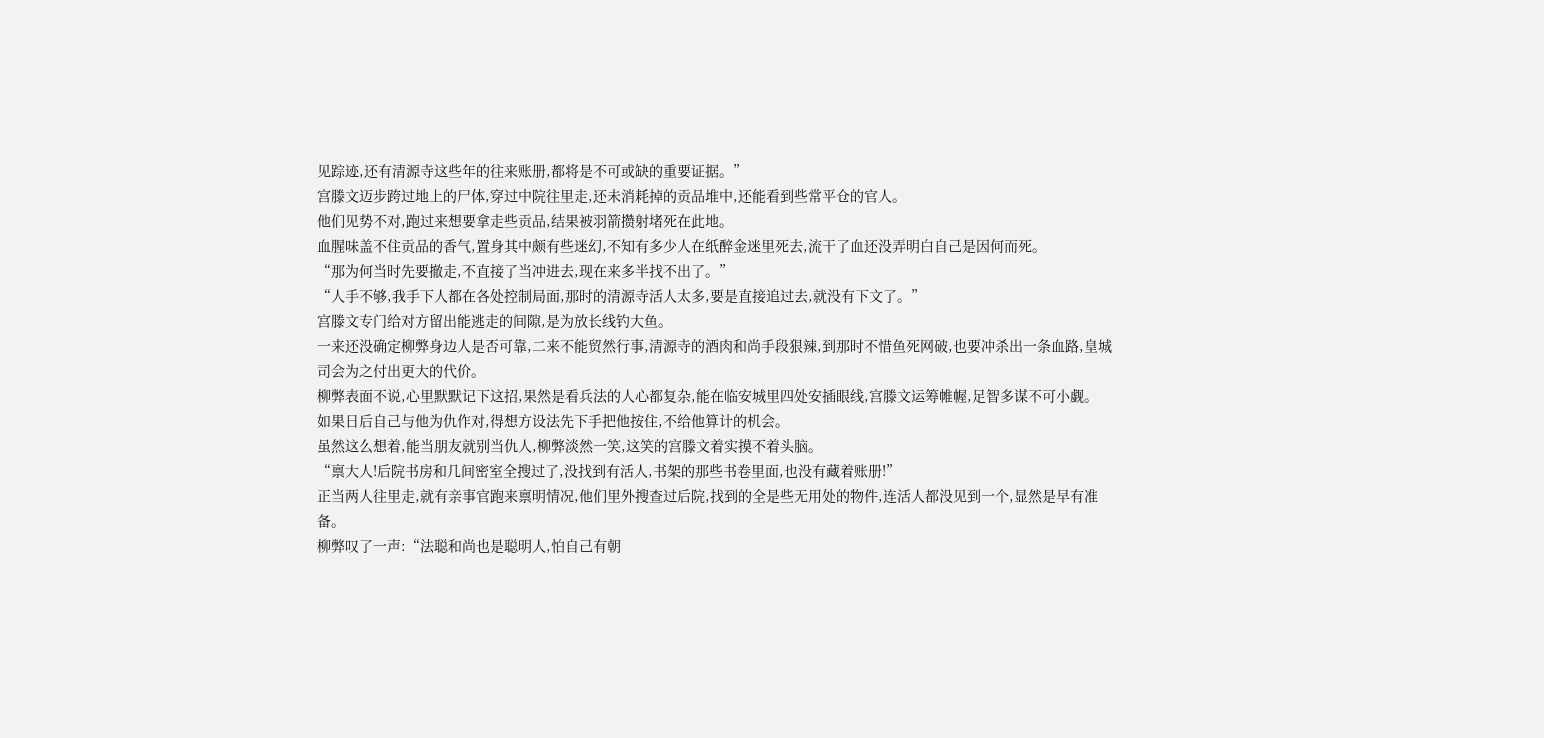见踪迹,还有清源寺这些年的往来账册,都将是不可或缺的重要证据。”
宫滕文迈步跨过地上的尸体,穿过中院往里走,还未消耗掉的贡品堆中,还能看到些常平仓的官人。
他们见势不对,跑过来想要拿走些贡品,结果被羽箭攒射堵死在此地。
血腥味盖不住贡品的香气,置身其中颇有些迷幻,不知有多少人在纸醉金迷里死去,流干了血还没弄明白自己是因何而死。
“那为何当时先要撤走,不直接了当冲进去,现在来多半找不出了。”
“人手不够,我手下人都在各处控制局面,那时的清源寺活人太多,要是直接追过去,就没有下文了。”
宫滕文专门给对方留出能逃走的间隙,是为放长线钓大鱼。
一来还没确定柳弊身边人是否可靠,二来不能贸然行事,清源寺的酒肉和尚手段狠辣,到那时不惜鱼死网破,也要冲杀出一条血路,皇城司会为之付出更大的代价。
柳弊表面不说,心里默默记下这招,果然是看兵法的人心都复杂,能在临安城里四处安插眼线,宫滕文运筹帷幄,足智多谋不可小觑。
如果日后自己与他为仇作对,得想方设法先下手把他按住,不给他算计的机会。
虽然这么想着,能当朋友就别当仇人,柳弊淡然一笑,这笑的宫滕文着实摸不着头脑。
“禀大人!后院书房和几间密室全搜过了,没找到有活人,书架的那些书卷里面,也没有藏着账册!”
正当两人往里走,就有亲事官跑来禀明情况,他们里外搜查过后院,找到的全是些无用处的物件,连活人都没见到一个,显然是早有准备。
柳弊叹了一声:“法聪和尚也是聪明人,怕自己有朝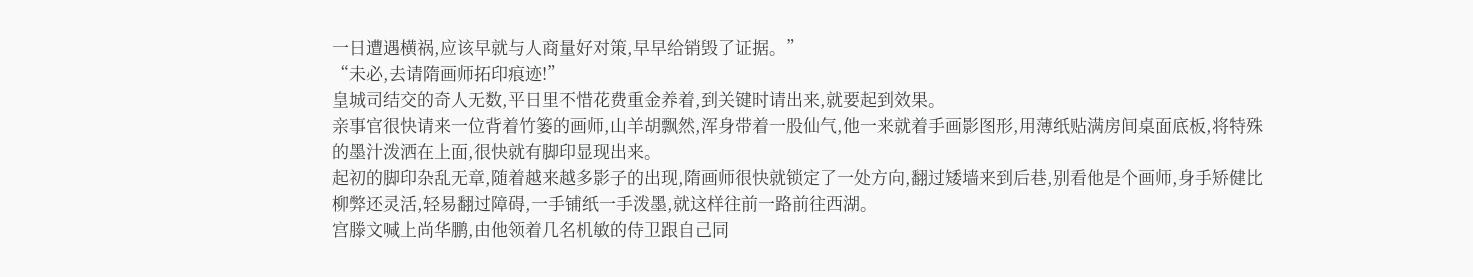一日遭遇横祸,应该早就与人商量好对策,早早给销毁了证据。”
“未必,去请隋画师拓印痕迹!”
皇城司结交的奇人无数,平日里不惜花费重金养着,到关键时请出来,就要起到效果。
亲事官很快请来一位背着竹篓的画师,山羊胡飘然,浑身带着一股仙气,他一来就着手画影图形,用薄纸贴满房间桌面底板,将特殊的墨汁泼洒在上面,很快就有脚印显现出来。
起初的脚印杂乱无章,随着越来越多影子的出现,隋画师很快就锁定了一处方向,翻过矮墙来到后巷,别看他是个画师,身手矫健比柳弊还灵活,轻易翻过障碍,一手铺纸一手泼墨,就这样往前一路前往西湖。
宫滕文喊上尚华鹏,由他领着几名机敏的侍卫跟自己同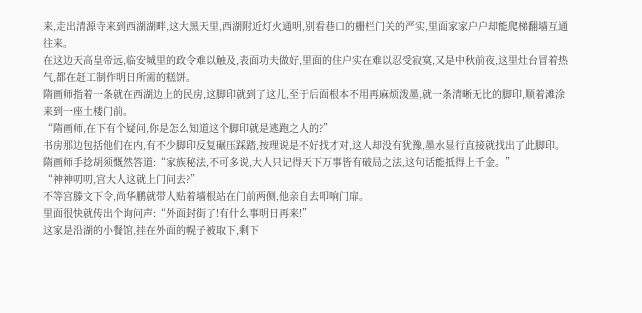来,走出清源寺来到西湖湖畔,这大黑天里,西湖附近灯火通明,别看巷口的栅栏门关的严实,里面家家户户却能爬梯翻墙互通往来。
在这边天高皇帝远,临安城里的政令难以触及,表面功夫做好,里面的住户实在难以忍受寂寞,又是中秋前夜,这里灶台冒着热气,都在赶工制作明日所需的糕饼。
隋画师指着一条就在西湖边上的民房,这脚印就到了这儿,至于后面根本不用再麻烦泼墨,就一条清晰无比的脚印,顺着滩涂来到一座土楼门前。
“隋画师,在下有个疑问,你是怎么知道这个脚印就是逃跑之人的?”
书房那边包括他们在内,有不少脚印反复碾压踩踏,按理说是不好找才对,这人却没有犹豫,墨水显行直接就找出了此脚印。
隋画师手捻胡须慨然答道:“家族秘法,不可多说,大人只记得天下万事皆有破局之法,这句话能抵得上千金。”
“神神叨叨,宫大人这就上门问去?”
不等宫滕文下令,尚华鹏就带人贴着墙根站在门前两侧,他亲自去叩响门扉。
里面很快就传出个询问声:“外面封街了!有什么事明日再来!”
这家是沿湖的小餐馆,挂在外面的幌子被取下,剩下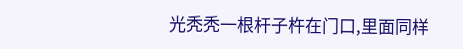光秃秃一根杆子杵在门口,里面同样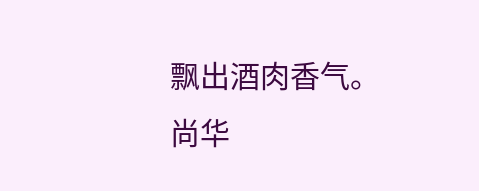飘出酒肉香气。
尚华